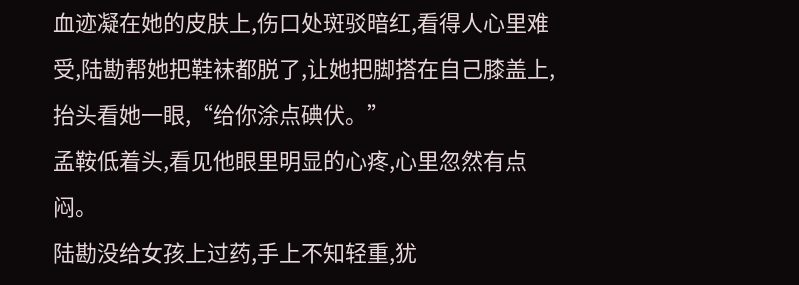血迹凝在她的皮肤上,伤口处斑驳暗红,看得人心里难受,陆勘帮她把鞋袜都脱了,让她把脚搭在自己膝盖上,抬头看她一眼,“给你涂点碘伏。”
孟鞍低着头,看见他眼里明显的心疼,心里忽然有点闷。
陆勘没给女孩上过药,手上不知轻重,犹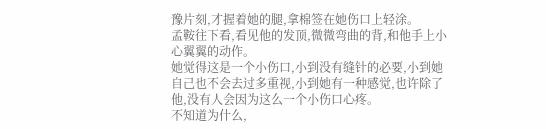豫片刻,才握着她的腿,拿棉签在她伤口上轻涂。
孟鞍往下看,看见他的发顶,微微弯曲的背,和他手上小心翼翼的动作。
她觉得这是一个小伤口,小到没有缝针的必要,小到她自己也不会去过多重视,小到她有一种感觉,也许除了他,没有人会因为这么一个小伤口心疼。
不知道为什么,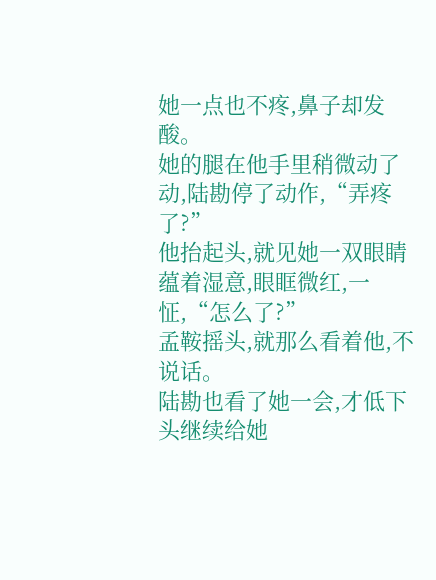她一点也不疼,鼻子却发酸。
她的腿在他手里稍微动了动,陆勘停了动作,“弄疼了?”
他抬起头,就见她一双眼睛蕴着湿意,眼眶微红,一怔,“怎么了?”
孟鞍摇头,就那么看着他,不说话。
陆勘也看了她一会,才低下头继续给她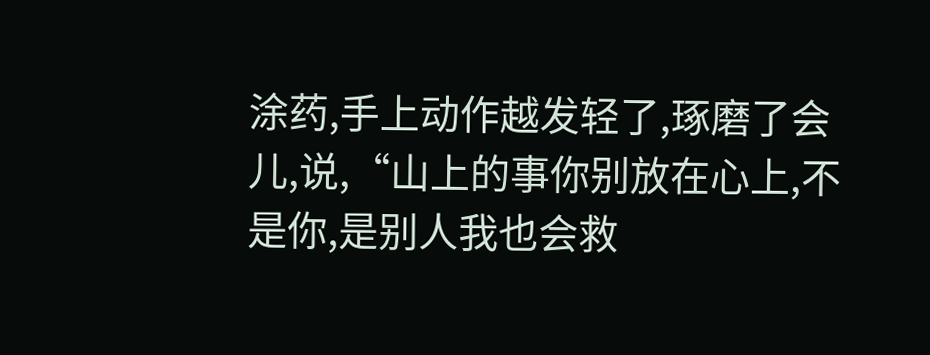涂药,手上动作越发轻了,琢磨了会儿,说,“山上的事你别放在心上,不是你,是别人我也会救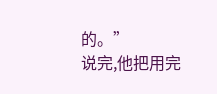的。”
说完,他把用完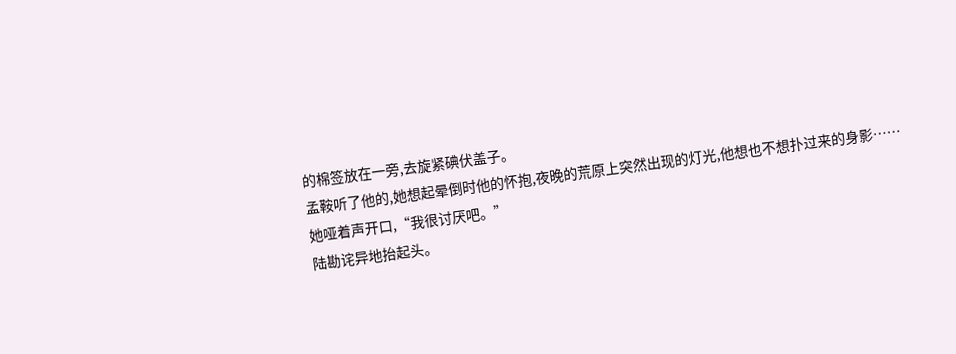的棉签放在一旁,去旋紧碘伏盖子。
孟鞍听了他的,她想起晕倒时他的怀抱,夜晚的荒原上突然出现的灯光,他想也不想扑过来的身影……
她哑着声开口,“我很讨厌吧。”
陆勘诧异地抬起头。